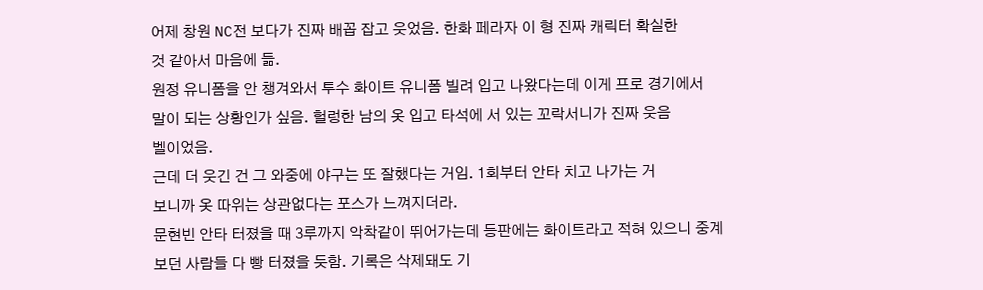어제 창원 NC전 보다가 진짜 배꼽 잡고 웃었음. 한화 페라자 이 형 진짜 캐릭터 확실한
것 같아서 마음에 듦.
원정 유니폼을 안 챙겨와서 투수 화이트 유니폼 빌려 입고 나왔다는데 이게 프로 경기에서
말이 되는 상황인가 싶음. 헐렁한 남의 옷 입고 타석에 서 있는 꼬락서니가 진짜 웃음
벨이었음.
근데 더 웃긴 건 그 와중에 야구는 또 잘했다는 거임. 1회부터 안타 치고 나가는 거
보니까 옷 따위는 상관없다는 포스가 느껴지더라.
문현빈 안타 터졌을 때 3루까지 악착같이 뛰어가는데 등판에는 화이트라고 적혀 있으니 중계
보던 사람들 다 빵 터졌을 듯함. 기록은 삭제돼도 기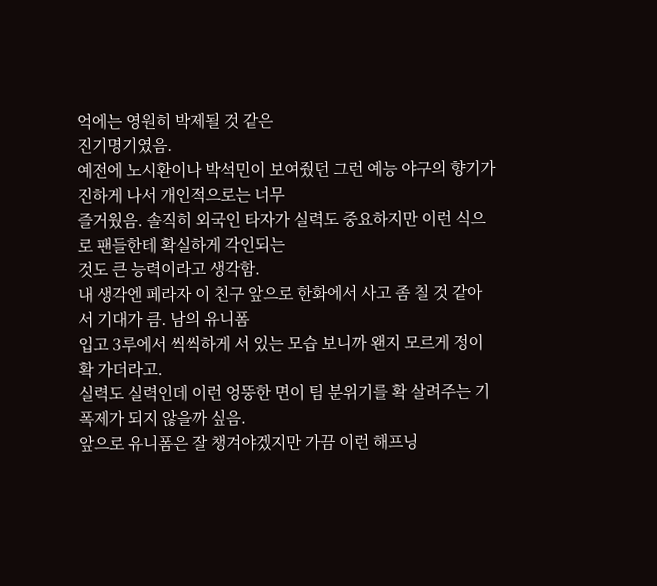억에는 영원히 박제될 것 같은
진기명기였음.
예전에 노시환이나 박석민이 보여줬던 그런 예능 야구의 향기가 진하게 나서 개인적으로는 너무
즐거웠음. 솔직히 외국인 타자가 실력도 중요하지만 이런 식으로 팬들한테 확실하게 각인되는
것도 큰 능력이라고 생각함.
내 생각엔 페라자 이 친구 앞으로 한화에서 사고 좀 칠 것 같아서 기대가 큼. 남의 유니폼
입고 3루에서 씩씩하게 서 있는 모습 보니까 왠지 모르게 정이 확 가더라고.
실력도 실력인데 이런 엉뚱한 면이 팀 분위기를 확 살려주는 기폭제가 되지 않을까 싶음.
앞으로 유니폼은 잘 챙겨야겠지만 가끔 이런 해프닝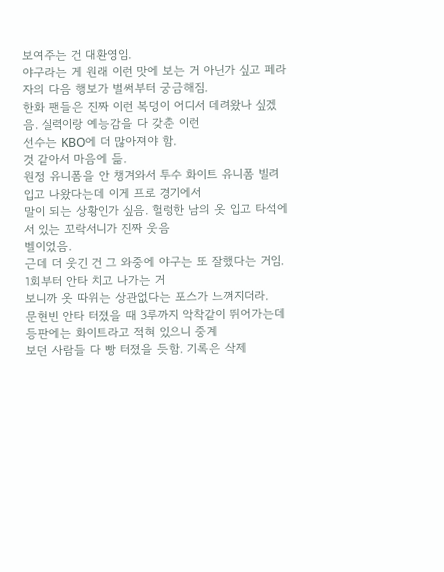보여주는 건 대환영임.
야구라는 게 원래 이런 맛에 보는 거 아닌가 싶고 페라자의 다음 행보가 벌써부터 궁금해짐.
한화 팬들은 진짜 이런 복덩이 어디서 데려왔나 싶겠음. 실력이랑 예능감을 다 갖춘 이런
선수는 KBO에 더 많아져야 함.
것 같아서 마음에 듦.
원정 유니폼을 안 챙겨와서 투수 화이트 유니폼 빌려 입고 나왔다는데 이게 프로 경기에서
말이 되는 상황인가 싶음. 헐렁한 남의 옷 입고 타석에 서 있는 꼬락서니가 진짜 웃음
벨이었음.
근데 더 웃긴 건 그 와중에 야구는 또 잘했다는 거임. 1회부터 안타 치고 나가는 거
보니까 옷 따위는 상관없다는 포스가 느껴지더라.
문현빈 안타 터졌을 때 3루까지 악착같이 뛰어가는데 등판에는 화이트라고 적혀 있으니 중계
보던 사람들 다 빵 터졌을 듯함. 기록은 삭제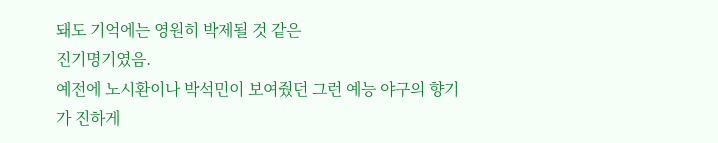돼도 기억에는 영원히 박제될 것 같은
진기명기였음.
예전에 노시환이나 박석민이 보여줬던 그런 예능 야구의 향기가 진하게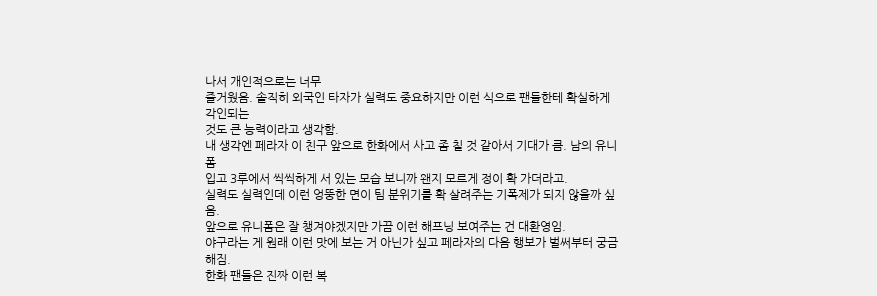나서 개인적으로는 너무
즐거웠음. 솔직히 외국인 타자가 실력도 중요하지만 이런 식으로 팬들한테 확실하게 각인되는
것도 큰 능력이라고 생각함.
내 생각엔 페라자 이 친구 앞으로 한화에서 사고 좀 칠 것 같아서 기대가 큼. 남의 유니폼
입고 3루에서 씩씩하게 서 있는 모습 보니까 왠지 모르게 정이 확 가더라고.
실력도 실력인데 이런 엉뚱한 면이 팀 분위기를 확 살려주는 기폭제가 되지 않을까 싶음.
앞으로 유니폼은 잘 챙겨야겠지만 가끔 이런 해프닝 보여주는 건 대환영임.
야구라는 게 원래 이런 맛에 보는 거 아닌가 싶고 페라자의 다음 행보가 벌써부터 궁금해짐.
한화 팬들은 진짜 이런 복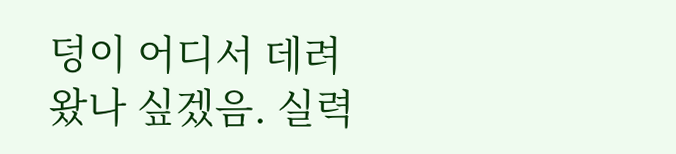덩이 어디서 데려왔나 싶겠음. 실력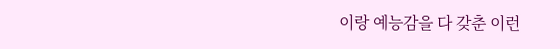이랑 예능감을 다 갖춘 이런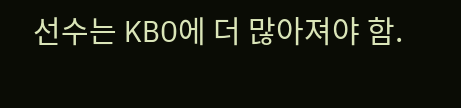선수는 KBO에 더 많아져야 함.